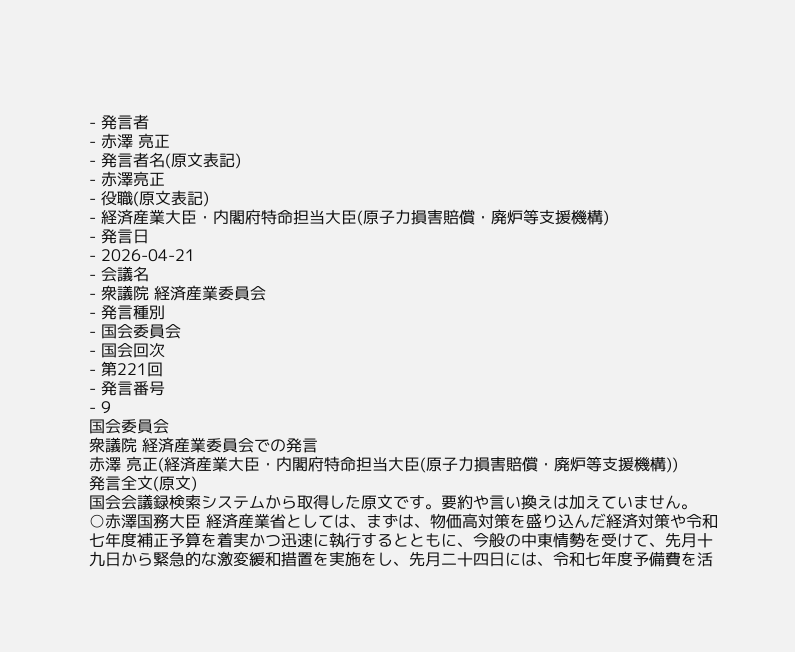- 発言者
- 赤澤 亮正
- 発言者名(原文表記)
- 赤澤亮正
- 役職(原文表記)
- 経済産業大臣・内閣府特命担当大臣(原子力損害賠償・廃炉等支援機構)
- 発言日
- 2026-04-21
- 会議名
- 衆議院 経済産業委員会
- 発言種別
- 国会委員会
- 国会回次
- 第221回
- 発言番号
- 9
国会委員会
衆議院 経済産業委員会での発言
赤澤 亮正(経済産業大臣・内閣府特命担当大臣(原子力損害賠償・廃炉等支援機構))
発言全文(原文)
国会会議録検索システムから取得した原文です。要約や言い換えは加えていません。
○赤澤国務大臣 経済産業省としては、まずは、物価高対策を盛り込んだ経済対策や令和七年度補正予算を着実かつ迅速に執行するとともに、今般の中東情勢を受けて、先月十九日から緊急的な激変緩和措置を実施をし、先月二十四日には、令和七年度予備費を活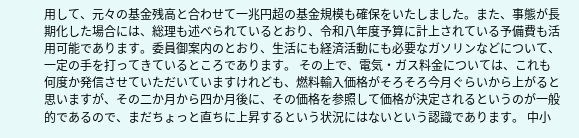用して、元々の基金残高と合わせて一兆円超の基金規模も確保をいたしました。また、事態が長期化した場合には、総理も述べられているとおり、令和八年度予算に計上されている予備費も活用可能であります。委員御案内のとおり、生活にも経済活動にも必要なガソリンなどについて、一定の手を打ってきているところであります。 その上で、電気・ガス料金については、これも何度か発信させていただいていますけれども、燃料輸入価格がそろそろ今月ぐらいから上がると思いますが、その二か月から四か月後に、その価格を参照して価格が決定されるというのが一般的であるので、まだちょっと直ちに上昇するという状況にはないという認識であります。 中小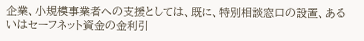企業、小規模事業者への支援としては、既に、特別相談窓口の設置、あるいはセーフネット資金の金利引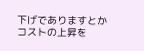下げでありますとかコストの上昇を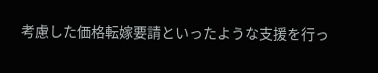考慮した価格転嫁要請といったような支援を行っ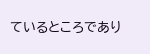ているところであり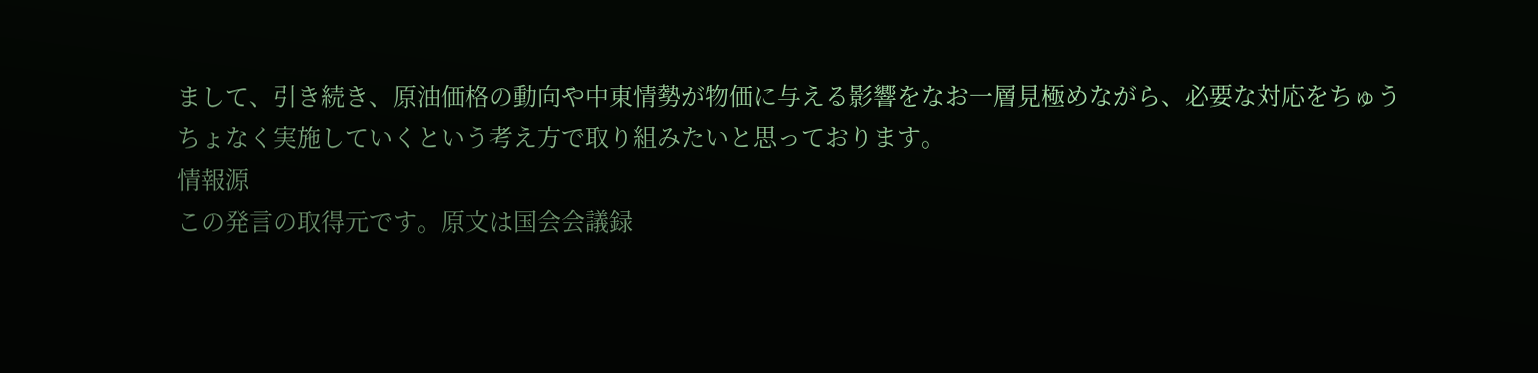まして、引き続き、原油価格の動向や中東情勢が物価に与える影響をなお一層見極めながら、必要な対応をちゅうちょなく実施していくという考え方で取り組みたいと思っております。
情報源
この発言の取得元です。原文は国会会議録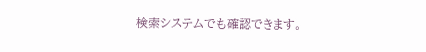検索システムでも確認できます。